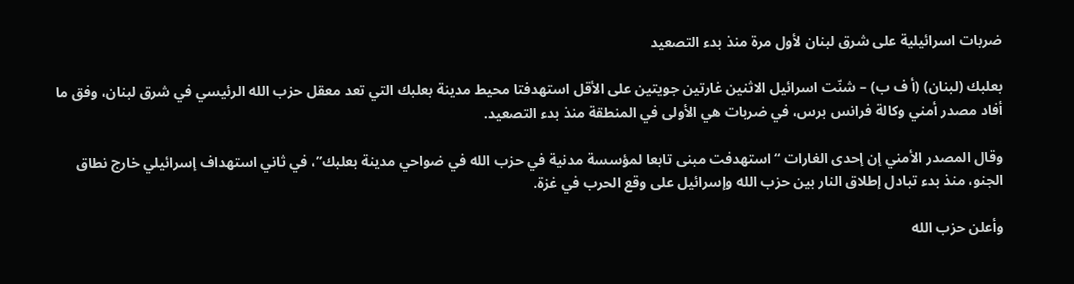ضربات اسرائيلية على شرق لبنان لأول مرة منذ بدء التصعيد

بعلبك (لبنان) (أ ف ب) – شنّت اسرائيل الاثنين غارتين جويتين على الأقل استهدفتا محيط مدينة بعلبك التي تعد معقل حزب الله الرئيسي في شرق لبنان، وفق ما أفاد مصدر أمني وكالة فرانس برس، في ضربات هي الأولى في المنطقة منذ بدء التصعيد.

وقال المصدر الأمني إن إحدى الغارات “استهدفت مبنى تابعا لمؤسسة مدنية في حزب الله في ضواحي مدينة بعلبك”، في ثاني استهداف إسرائيلي خارج نطاق الجنو، منذ بدء تبادل إطلاق النار بين حزب الله وإسرائيل على وقع الحرب في غزة.

وأعلن حزب الله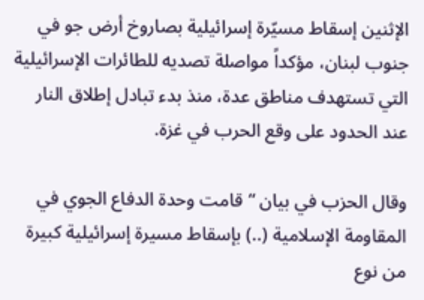الإثنين إسقاط مسيّرة إسرائيلية بصاروخ أرض جو في جنوب لبنان، مؤكداً مواصلة تصديه للطائرات الإسرائيلية التي تستهدف مناطق عدة، منذ بدء تبادل إطلاق النار عند الحدود على وقع الحرب في غزة.

وقال الحزب في بيان “قامت وحدة الدفاع الجوي في المقاومة الإسلامية (..) بإسقاط مسيرة إسرائيلية كبيرة من نوع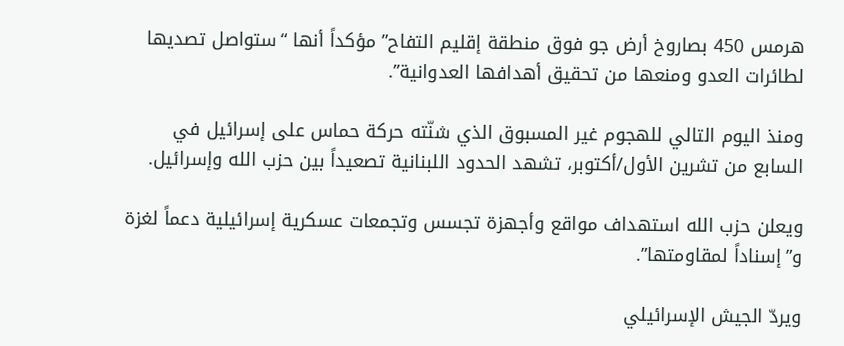هرمس 450 بصاروخ أرض جو فوق منطقة إقليم التفاح” مؤكداً أنها “ستواصل تصديها لطائرات العدو ومنعها من تحقيق أهدافها العدوانية”.

ومنذ اليوم التالي للهجوم غير المسبوق الذي شنّته حركة حماس على إسرائيل في السابع من تشرين الأول/أكتوبر، تشهد الحدود اللبنانية تصعيداً بين حزب الله وإسرائيل.

ويعلن حزب الله استهداف مواقع وأجهزة تجسس وتجمعات عسكرية إسرائيلية دعماً لغزة و”إسناداً لمقاومتها”.

ويردّ الجيش الإسرائيلي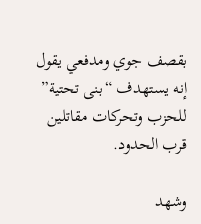بقصف جوي ومدفعي يقول إنه يستهدف “بنى تحتية” للحزب وتحركات مقاتلين قرب الحدود.

وشهد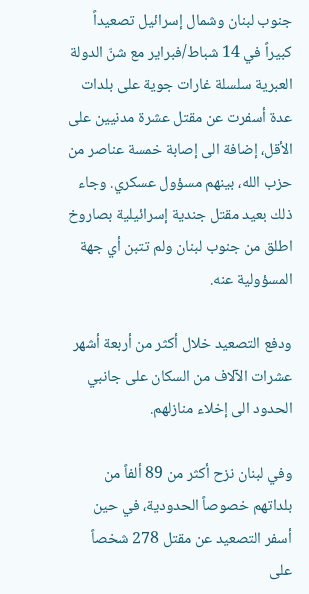جنوب لبنان وشمال إسرائيل تصعيداً كبيراً في 14 شباط/فبراير مع شنّ الدولة العبرية سلسلة غارات جوية على بلدات عدة أسفرت عن مقتل عشرة مدنيين على الأقل، إضافة الى إصابة خمسة عناصر من حزب الله، بينهم مسؤول عسكري. وجاء ذلك بعيد مقتل جندية إسرائيلية بصاروخ اطلق من جنوب لبنان ولم تتبن أي جهة المسؤولية عنه.

ودفع التصعيد خلال أكثر من أربعة أشهر عشرات الآلاف من السكان على جانبي الحدود الى إخلاء منازلهم.

وفي لبنان نزح أكثر من 89 ألفاً من بلداتهم خصوصاً الحدودية، في حين أسفر التصعيد عن مقتل 278 شخصاً على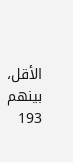الأقل، بينهم 193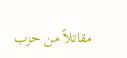مقاتلاً من حزب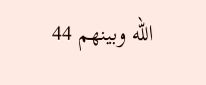الله وبينهم 44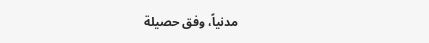مدنياً، وفق حصيلة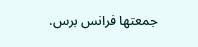جمعتها فرانس برس.